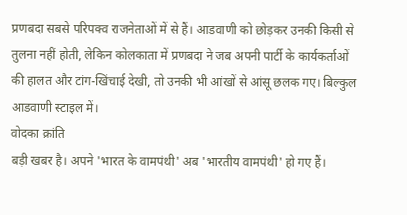प्रणबदा सबसे परिपक्व राजनेताओं में से हैं। आडवाणी को छोड़कर उनकी किसी से तुलना नहीं होती, लेकिन कोलकाता में प्रणबदा ने जब अपनी पार्टी के कार्यकर्ताओं की हालत और टांग-खिंचाई देखी, तो उनकी भी आंखों से आंसू छलक गए। बिल्कुल आडवाणी स्टाइल में।
वोदका क्रांति
बड़ी खबर है। अपने 'भारत के वामपंथी' अब 'भारतीय वामपंथी' हो गए हैं।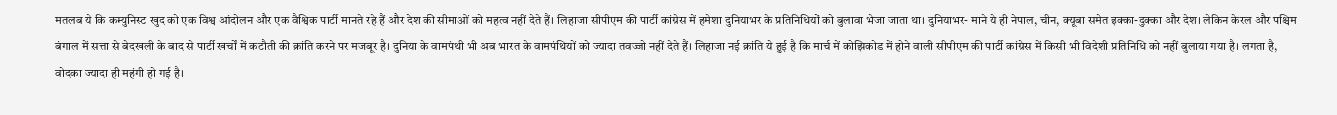मतलब ये कि कम्युनिस्ट खुद को एक विश्व आंदोलन और एक वैश्विक पार्टी मानते रहे हैं और देश की सीमाओं को महत्व नहीं देते हैं। लिहाजा सीपीएम की पार्टी कांग्रेस में हमेशा दुनियाभर के प्रतिनिधियों को बुलावा भेजा जाता था। दुनियाभर- माने ये ही नेपाल, चीन, क्यूबा समेत इक्का-दुक्का और देश। लेकिन केरल और पश्चिम बंगाल में सत्ता से बेदखली के बाद से पार्टी खर्चों में कटौती की क्रांति करने पर मजबूर है। दुनिया के वामपंथी भी अब भारत के वामपंथियों को ज्यादा तवज्जो नहीं देते हैं। लिहाजा नई क्रांति ये हुई है कि मार्च में कोझिकोड में होने वाली सीपीएम की पार्टी कांग्रेस में किसी भी विदेशी प्रतिनिधि को नहीं बुलाया गया है। लगता है, वोदका ज्यादा ही महंगी हो गई है।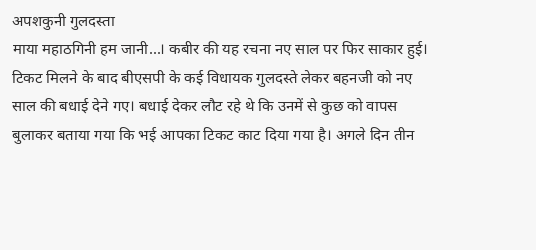अपशकुनी गुलदस्ता
माया महाठगिनी हम जानी...। कबीर की यह रचना नए साल पर फिर साकार हुई। टिकट मिलने के बाद बीएसपी के कई विधायक गुलदस्ते लेकर बहनजी को नए साल की बधाई देने गए। बधाई देकर लौट रहे थे कि उनमें से कुछ को वापस बुलाकर बताया गया कि भई आपका टिकट काट दिया गया है। अगले दिन तीन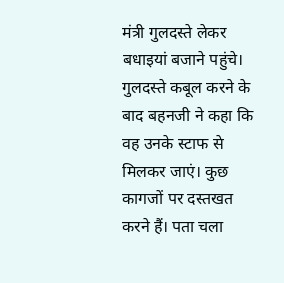मंत्री गुलदस्ते लेकर बधाइयां बजाने पहुंचे। गुलदस्ते कबूल करने के बाद बहनजी ने कहा कि वह उनके स्टाफ से मिलकर जाएं। कुछ कागजों पर दस्तखत करने हैं। पता चला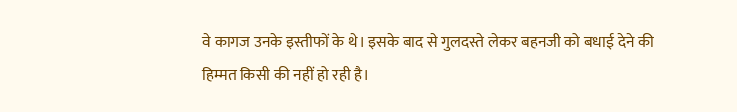वे कागज उनके इस्तीफों के थे। इसके बाद से गुलदस्ते लेकर बहनजी को बधाई देने की हिम्मत किसी की नहीं हो रही है।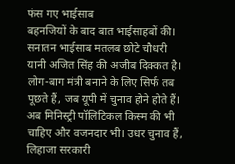फंस गए भाईसाब
बहनजियों के बाद बात भाईसाहबों की। सनातन भाईसाब मतलब छोटे चौधरी यानी अजित सिंह की अजीब दिक्कत है। लोग-बाग मंत्री बनाने के लिए सिर्फ तब पूछते हैं, जब यूपी में चुनाव होने होते हैं। अब मिनिस्ट्री पॉलिटिकल किस्म की भी चाहिए और वजनदार भी। उधर चुनाव हैं, लिहाजा सरकारी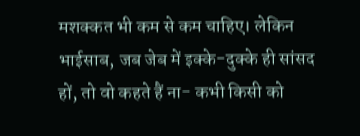मशक्कत भी कम से कम चाहिए। लेकिन भाईसाब, जब जेब में इक्के-दुक्के ही सांसद हों, तो वो कहते हैं ना- कभी किसी को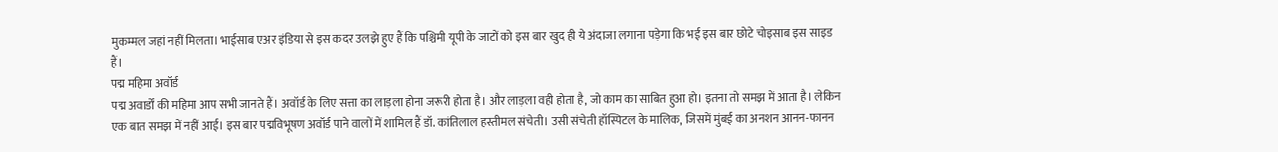मुकम्मल जहां नहीं मिलता। भाईसाब एअर इंडिया से इस कदर उलझे हुए हैं कि पश्चिमी यूपी के जाटों को इस बार खुद ही ये अंदाजा लगाना पड़ेगा कि भई इस बार छोटे चोइसाब इस साइड हैं।
पद्म महिमा अवॉर्ड
पद्म अवार्डों की महिमा आप सभी जानते हैं। अवॉर्ड के लिए सत्ता का लाड़ला होना जरूरी होता है। और लाड़ला वही होता है, जो काम का साबित हुआ हो। इतना तो समझ में आता है। लेकिन एक बात समझ में नहीं आई। इस बार पद्मविभूषण अवॉर्ड पाने वालों में शामिल हैं डॉ. कांतिलाल हस्तीमल संचेती। उसी संचेती हॉस्पिटल के मालिक, जिसमें मुंबई का अनशन आनन-फानन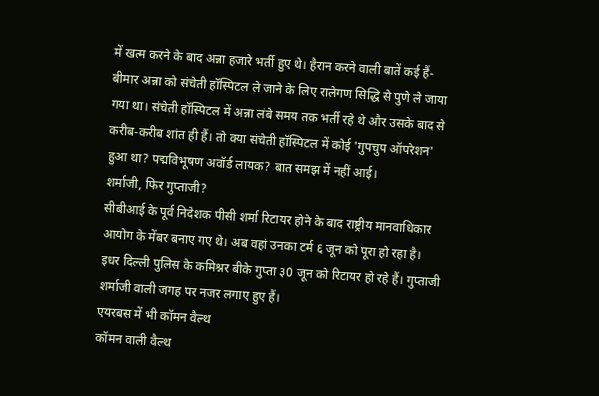में खत्म करने के बाद अन्ना हजारे भर्ती हुए थे। हैरान करने वाली बातें कई हैं- बीमार अन्ना को संचेती हॉस्पिटल ले जाने के लिए रालेगण सिद्धि से पुणे ले जाया गया था। संचेती हॉस्पिटल में अन्ना लंबे समय तक भर्ती रहे थे और उसके बाद से करीब-करीब शांत ही हैं। तो क्या संचेती हॉस्पिटल में कोई 'गुपचुप ऑपरेशन' हुआ था? पद्मविभूषण अवॉर्ड लायक? बात समझ में नहीं आई।
शर्माजी, फिर गुप्ताजी?
सीबीआई के पूर्व निदेशक पीसी शर्मा रिटायर होने के बाद राष्ट्रीय मानवाधिकार आयोग के मेंबर बनाए गए थे। अब वहां उनका टर्म ६ जून को पूरा हो रहा है। इधर दिल्ली पुलिस के कमिश्नर बीके गुप्ता ३0 जून को रिटायर हो रहे हैं। गुप्ताजी शर्माजी वाली जगह पर नजर लगाए हुए हैं।
एयरबस में भी कॉमन वैल्थ
कॉमन वाली वैल्थ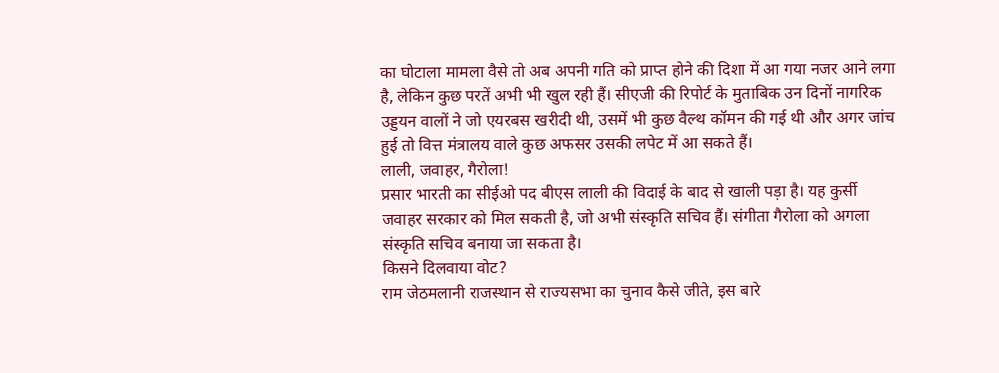का घोटाला मामला वैसे तो अब अपनी गति को प्राप्त होने की दिशा में आ गया नजर आने लगा है, लेकिन कुछ परतें अभी भी खुल रही हैं। सीएजी की रिपोर्ट के मुताबिक उन दिनों नागरिक उड्डयन वालों ने जो एयरबस खरीदी थी, उसमें भी कुछ वैल्थ कॉमन की गई थी और अगर जांच हुई तो वित्त मंत्रालय वाले कुछ अफसर उसकी लपेट में आ सकते हैं।
लाली, जवाहर, गैरोला!
प्रसार भारती का सीईओ पद बीएस लाली की विदाई के बाद से खाली पड़ा है। यह कुर्सी जवाहर सरकार को मिल सकती है, जो अभी संस्कृति सचिव हैं। संगीता गैरोला को अगला संस्कृति सचिव बनाया जा सकता है।
किसने दिलवाया वोट?
राम जेठमलानी राजस्थान से राज्यसभा का चुनाव कैसे जीते, इस बारे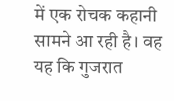में एक रोचक कहानी सामने आ रही है। वह यह कि गुजरात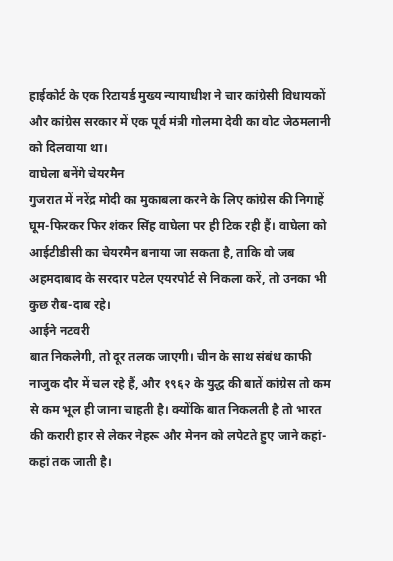हाईकोर्ट के एक रिटायर्ड मुख्य न्यायाधीश ने चार कांग्रेसी विधायकों और कांग्रेस सरकार में एक पूर्व मंत्री गोलमा देवी का वोट जेठमलानी को दिलवाया था।
वाघेला बनेंगे चेयरमैन
गुजरात में नरेंद्र मोदी का मुकाबला करने के लिए कांग्रेस की निगाहें घूम-फिरकर फिर शंकर सिंह वाघेला पर ही टिक रही हैं। वाघेला को आईटीडीसी का चेयरमैन बनाया जा सकता है, ताकि वो जब अहमदाबाद के सरदार पटेल एयरपोर्ट से निकला करें, तो उनका भी कुछ रौब-दाब रहे।
आईने नटवरी
बात निकलेगी, तो दूर तलक जाएगी। चीन के साथ संबंध काफी नाजुक दौर में चल रहे हैं, और १९६२ के युद्ध की बातें कांग्रेस तो कम से कम भूल ही जाना चाहती है। क्योंकि बात निकलती है तो भारत की करारी हार से लेकर नेहरू और मेनन को लपेटते हुए जाने कहां-कहां तक जाती है।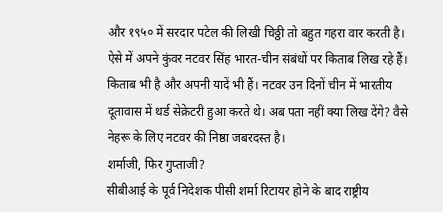और १९५० में सरदार पटेल की लिखी चिठ्ठी तो बहुत गहरा वार करती है। ऐसे में अपने कुंवर नटवर सिंह भारत-चीन संबंधों पर किताब लिख रहे हैं। किताब भी है और अपनी यादें भी हैं। नटवर उन दिनों चीन में भारतीय दूतावास में थर्ड सेक्रेटरी हुआ करते थे। अब पता नहीं क्या लिख देंगे? वैसे नेहरू के लिए नटवर की निष्ठा जबरदस्त है।
शर्माजी, फिर गुप्ताजी?
सीबीआई के पूर्व निदेशक पीसी शर्मा रिटायर होने के बाद राष्ट्रीय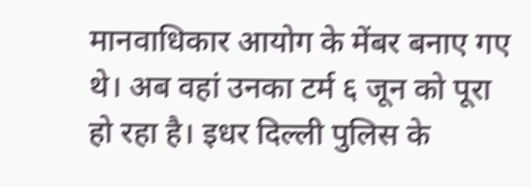मानवाधिकार आयोग के मेंबर बनाए गए थे। अब वहां उनका टर्म ६ जून को पूरा हो रहा है। इधर दिल्ली पुलिस के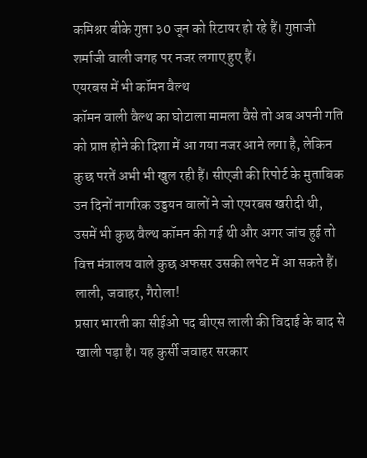कमिश्नर बीके गुप्ता ३0 जून को रिटायर हो रहे हैं। गुप्ताजी शर्माजी वाली जगह पर नजर लगाए हुए हैं।
एयरबस में भी कॉमन वैल्थ
कॉमन वाली वैल्थ का घोटाला मामला वैसे तो अब अपनी गति को प्राप्त होने की दिशा में आ गया नजर आने लगा है, लेकिन कुछ परतें अभी भी खुल रही हैं। सीएजी की रिपोर्ट के मुताबिक उन दिनों नागरिक उड्डयन वालों ने जो एयरबस खरीदी थी, उसमें भी कुछ वैल्थ कॉमन की गई थी और अगर जांच हुई तो वित्त मंत्रालय वाले कुछ अफसर उसकी लपेट में आ सकते हैं।
लाली, जवाहर, गैरोला!
प्रसार भारती का सीईओ पद बीएस लाली की विदाई के बाद से खाली पड़ा है। यह कुर्सी जवाहर सरकार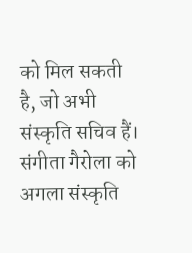को मिल सकती है, जो अभी संस्कृति सचिव हैं। संगीता गैरोला को अगला संस्कृति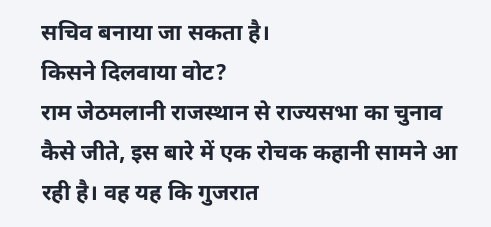सचिव बनाया जा सकता है।
किसने दिलवाया वोट?
राम जेठमलानी राजस्थान से राज्यसभा का चुनाव कैसे जीते, इस बारे में एक रोचक कहानी सामने आ रही है। वह यह कि गुजरात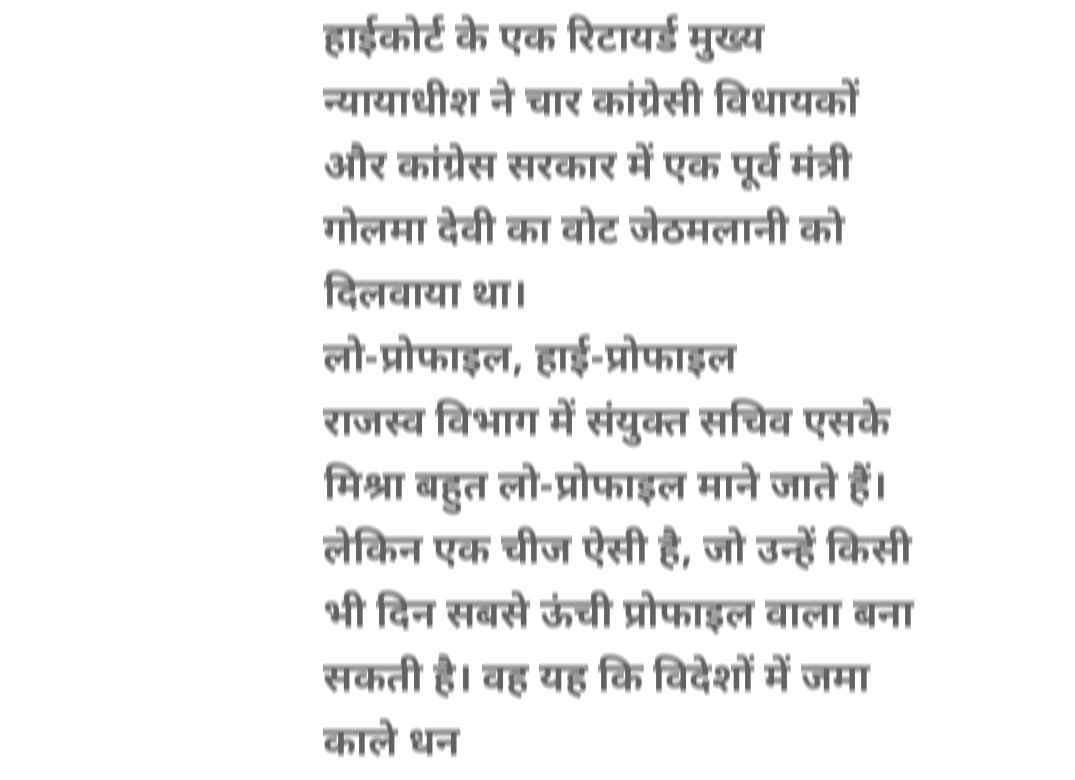हाईकोर्ट के एक रिटायर्ड मुख्य न्यायाधीश ने चार कांग्रेसी विधायकों और कांग्रेस सरकार में एक पूर्व मंत्री गोलमा देवी का वोट जेठमलानी को दिलवाया था।
लो-प्रोफाइल, हाई-प्रोफाइल
राजस्व विभाग में संयुक्त सचिव एसके मिश्रा बहुत लो-प्रोफाइल माने जाते हैं। लेकिन एक चीज ऐसी है, जो उन्हें किसी भी दिन सबसे ऊंची प्रोफाइल वाला बना सकती है। वह यह कि विदेशों में जमा काले धन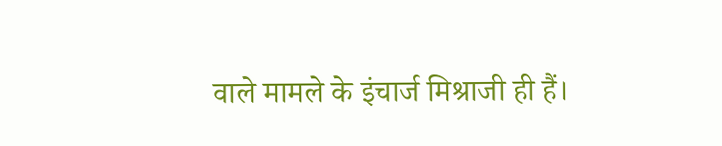वाले मामले के इंचार्ज मिश्राजी ही हैं।